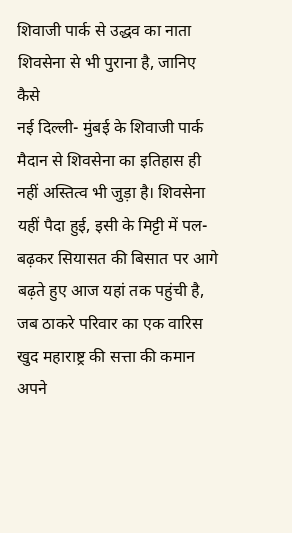शिवाजी पार्क से उद्धव का नाता शिवसेना से भी पुराना है, जानिए कैसे
नई दिल्ली- मुंबई के शिवाजी पार्क मैदान से शिवसेना का इतिहास ही नहीं अस्तित्व भी जुड़ा है। शिवसेना यहीं पैदा हुई, इसी के मिट्टी में पल-बढ़कर सियासत की बिसात पर आगे बढ़ते हुए आज यहां तक पहुंची है, जब ठाकरे परिवार का एक वारिस खुद महाराष्ट्र की सत्ता की कमान अपने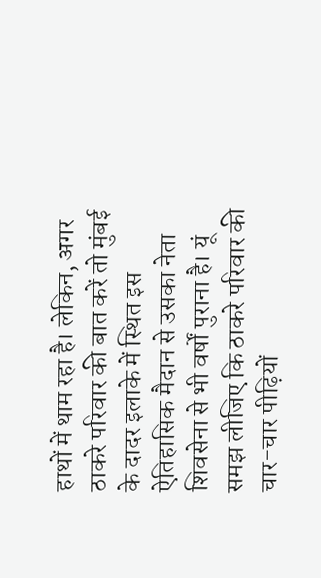हाथों में थाम रहा है। लेकिन, अगर ठाकरे परिवार की बात करें तो मुंबई के दादर इलाके में स्थित इस ऐतिहासिक मैदान से उसका नेता शिवसेना से भी वर्षों पुराना है। यूं समझ लीजिए कि ठाकरे परिवार की चार-चार पीढ़ियों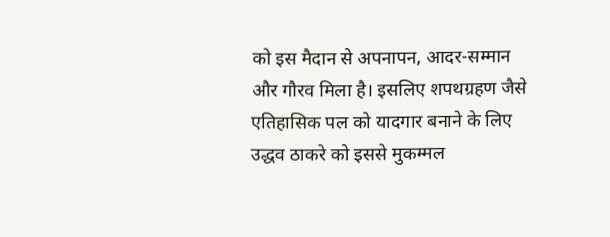को इस मैदान से अपनापन, आदर-सम्मान और गौरव मिला है। इसलिए शपथग्रहण जैसे एतिहासिक पल को यादगार बनाने के लिए उद्धव ठाकरे को इससे मुकम्मल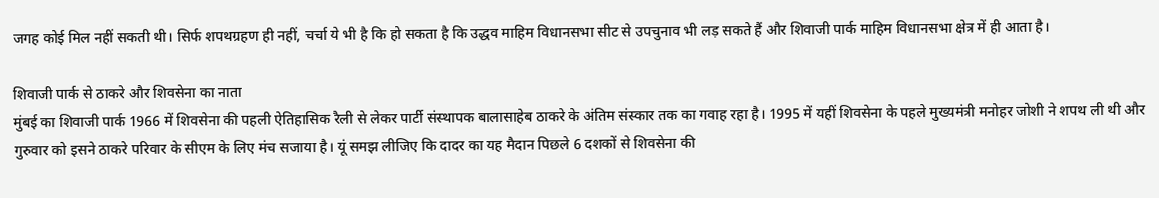जगह कोई मिल नहीं सकती थी। सिर्फ शपथग्रहण ही नहीं, चर्चा ये भी है कि हो सकता है कि उद्धव माहिम विधानसभा सीट से उपचुनाव भी लड़ सकते हैं और शिवाजी पार्क माहिम विधानसभा क्षेत्र में ही आता है।

शिवाजी पार्क से ठाकरे और शिवसेना का नाता
मुंबई का शिवाजी पार्क 1966 में शिवसेना की पहली ऐतिहासिक रैली से लेकर पार्टी संस्थापक बालासाहेब ठाकरे के अंतिम संस्कार तक का गवाह रहा है। 1995 में यहीं शिवसेना के पहले मुख्यमंत्री मनोहर जोशी ने शपथ ली थी और गुरुवार को इसने ठाकरे परिवार के सीएम के लिए मंच सजाया है। यूं समझ लीजिए कि दादर का यह मैदान पिछले 6 दशकों से शिवसेना की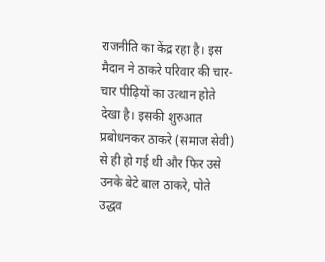राजनीति का केंद्र रहा है। इस मैदान ने ठाकरे परिवार की चार-चार पीढ़ियों का उत्थान होते देखा है। इसकी शुरुआत प्रबोधनकर ठाकरे (समाज सेवी) से ही हो गई थी और फिर उसे उनके बेटे बाल ठाकरे, पोते उद्धव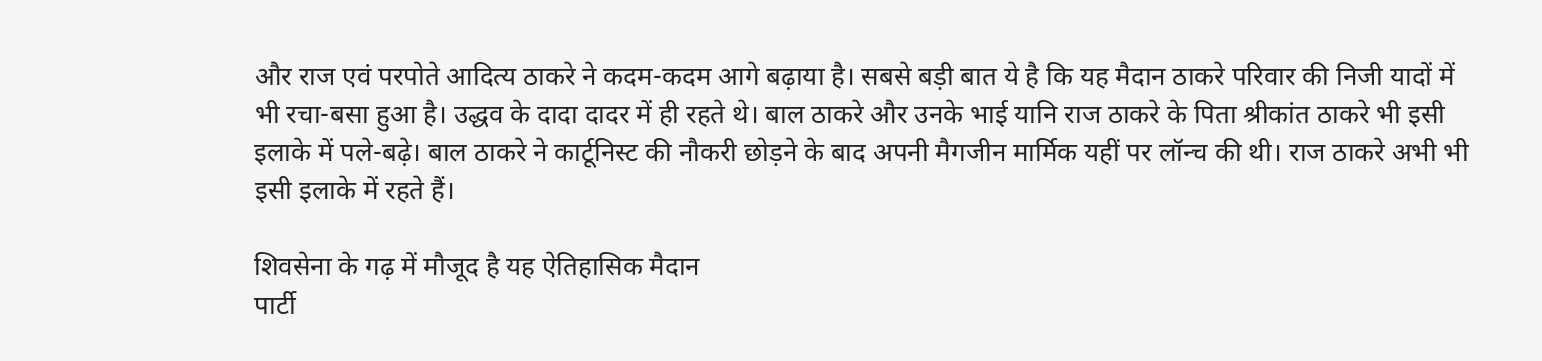और राज एवं परपोते आदित्य ठाकरे ने कदम-कदम आगे बढ़ाया है। सबसे बड़ी बात ये है कि यह मैदान ठाकरे परिवार की निजी यादों में भी रचा-बसा हुआ है। उद्धव के दादा दादर में ही रहते थे। बाल ठाकरे और उनके भाई यानि राज ठाकरे के पिता श्रीकांत ठाकरे भी इसी इलाके में पले-बढ़े। बाल ठाकरे ने कार्टूनिस्ट की नौकरी छोड़ने के बाद अपनी मैगजीन मार्मिक यहीं पर लॉन्च की थी। राज ठाकरे अभी भी इसी इलाके में रहते हैं।

शिवसेना के गढ़ में मौजूद है यह ऐतिहासिक मैदान
पार्टी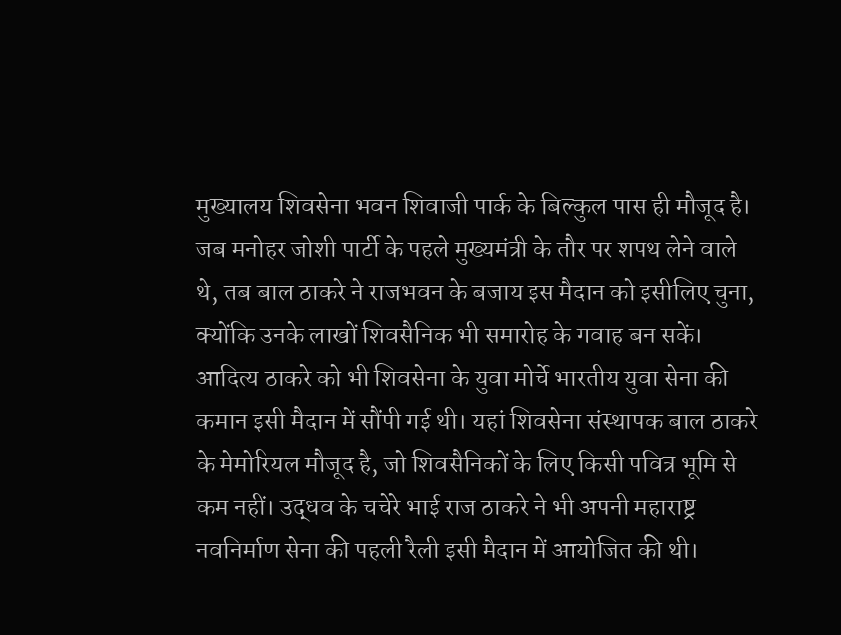मुख्यालय शिवसेना भवन शिवाजी पार्क के बिल्कुल पास ही मौजूद है। जब मनोहर जोशी पार्टी के पहले मुख्यमंत्री के तौर पर शपथ लेने वाले थे, तब बाल ठाकरे ने राजभवन के बजाय इस मैदान को इसीलिए चुना, क्योंकि उनके लाखों शिवसैनिक भी समारोह के गवाह बन सकें। आदित्य ठाकरे को भी शिवसेना के युवा मोर्चे भारतीय युवा सेना की कमान इसी मैदान में सौंपी गई थी। यहां शिवसेना संस्थापक बाल ठाकरे के मेमोरियल मौजूद है, जो शिवसैनिकों के लिए किसी पवित्र भूमि से कम नहीं। उद्धव के चचेरे भाई राज ठाकरे ने भी अपनी महाराष्ट्र नवनिर्माण सेना की पहली रैली इसी मैदान में आयोजित की थी।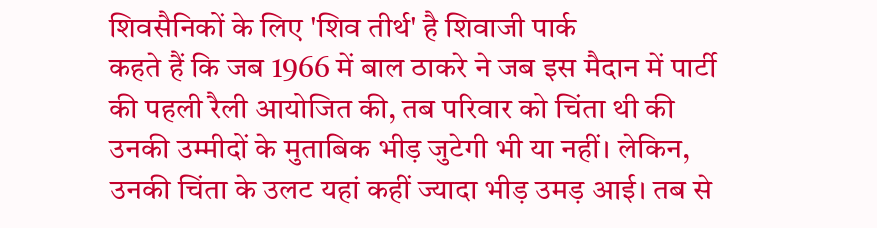शिवसैनिकों के लिए 'शिव तीर्थ' है शिवाजी पार्क
कहते हैं कि जब 1966 में बाल ठाकरे ने जब इस मैदान में पार्टी की पहली रैली आयोजित की, तब परिवार को चिंता थी की उनकी उम्मीदों के मुताबिक भीड़ जुटेगी भी या नहीं। लेकिन, उनकी चिंता के उलट यहां कहीं ज्यादा भीड़ उमड़ आई। तब से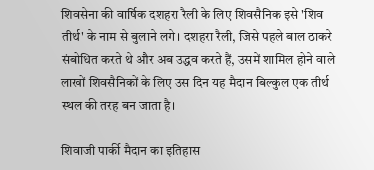शिवसेना की वार्षिक दशहरा रैली के लिए शिवसैनिक इसे 'शिव तीर्थ' के नाम से बुलाने लगे। दशहरा रैली, जिसे पहले बाल ठाकरे संबोधित करते थे और अब उद्धव करते हैं, उसमें शामिल होने वाले लाखों शिवसैनिकों के लिए उस दिन यह मैदान बिल्कुल एक तीर्थ स्थल की तरह बन जाता है।

शिवाजी पार्की मैदान का इतिहास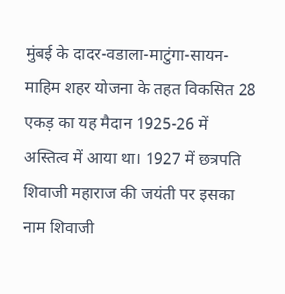मुंबई के दादर-वडाला-माटुंगा-सायन-माहिम शहर योजना के तहत विकसित 28 एकड़ का यह मैदान 1925-26 में अस्तित्व में आया था। 1927 में छत्रपति शिवाजी महाराज की जयंती पर इसका नाम शिवाजी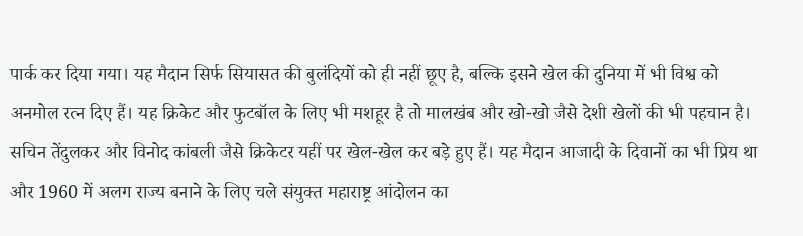पार्क कर दिया गया। यह मैदान सिर्फ सियासत की बुलंदियों को ही नहीं छूए है, बल्कि इसने खेल की दुनिया में भी विश्व को अनमोल रत्न दिए हैं। यह क्रिकेट और फुटबॉल के लिए भी मशहूर है तो मालखंब और खो-खो जैसे देशी खेलों की भी पहचान है। सचिन तेंदुलकर और विनोद कांबली जैसे क्रिकेटर यहीं पर खेल-खेल कर बड़े हुए हैं। यह मैदान आजादी के दिवानों का भी प्रिय था और 1960 में अलग राज्य बनाने के लिए चले संयुक्त महाराष्ट्र आंदोलन का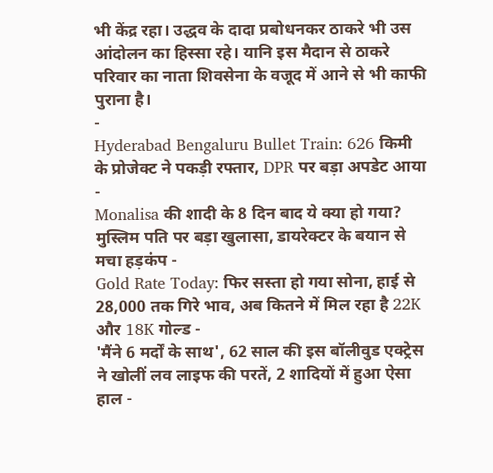भी केंद्र रहा। उद्धव के दादा प्रबोधनकर ठाकरे भी उस आंदोलन का हिस्सा रहे। यानि इस मैदान से ठाकरे परिवार का नाता शिवसेना के वजूद में आने से भी काफी पुराना है।
-
Hyderabad Bengaluru Bullet Train: 626 किमी के प्रोजेक्ट ने पकड़ी रफ्तार, DPR पर बड़ा अपडेट आया -
Monalisa की शादी के 8 दिन बाद ये क्या हो गया? मुस्लिम पति पर बड़ा खुलासा, डायरेक्टर के बयान से मचा हड़कंप -
Gold Rate Today: फिर सस्ता हो गया सोना, हाई से 28,000 तक गिरे भाव, अब कितने में मिल रहा है 22K और 18K गोल्ड -
'मैंने 6 मर्दों के साथ', 62 साल की इस बॉलीवुड एक्ट्रेस ने खोलीं लव लाइफ की परतें, 2 शादियों में हुआ ऐसा हाल -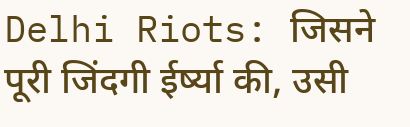Delhi Riots: जिसने पूरी जिंदगी ईर्ष्या की, उसी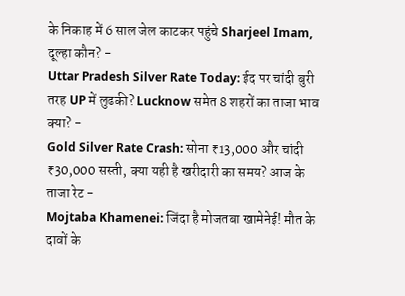के निकाह में 6 साल जेल काटकर पहुंचे Sharjeel Imam, दूल्हा कौन? -
Uttar Pradesh Silver Rate Today: ईद पर चांदी बुरी तरह UP में लुढकी? Lucknow समेत 8 शहरों का ताजा भाव क्या? -
Gold Silver Rate Crash: सोना ₹13,000 और चांदी ₹30,000 सस्ती, क्या यही है खरीदारी का समय? आज के ताजा रेट -
Mojtaba Khamenei: जिंदा है मोजतबा खामेनेई! मौत के दावों के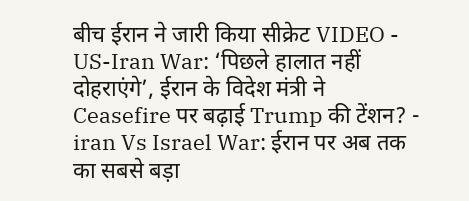बीच ईरान ने जारी किया सीक्रेट VIDEO -
US-Iran War: ‘पिछले हालात नहीं दोहराएंगे’, ईरान के विदेश मंत्री ने Ceasefire पर बढ़ाई Trump की टेंशन? -
iran Vs Israel War: ईरान पर अब तक का सबसे बड़ा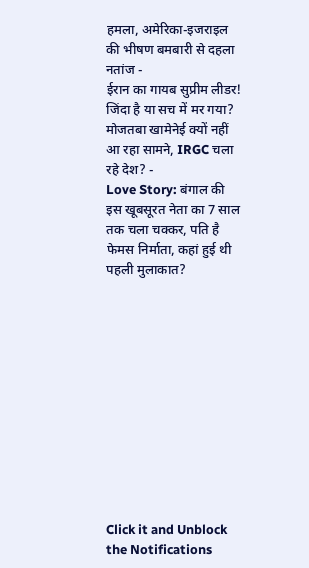हमला, अमेरिका-इजराइल की भीषण बमबारी से दहला नतांज -
ईरान का गायब सुप्रीम लीडर! जिंदा है या सच में मर गया? मोजतबा खामेनेई क्यों नहीं आ रहा सामने, IRGC चला रहे देश? -
Love Story: बंगाल की इस खूबसूरत नेता का 7 साल तक चला चक्कर, पति है फेमस निर्माता, कहां हुई थी पहली मुलाकात?












Click it and Unblock the Notifications